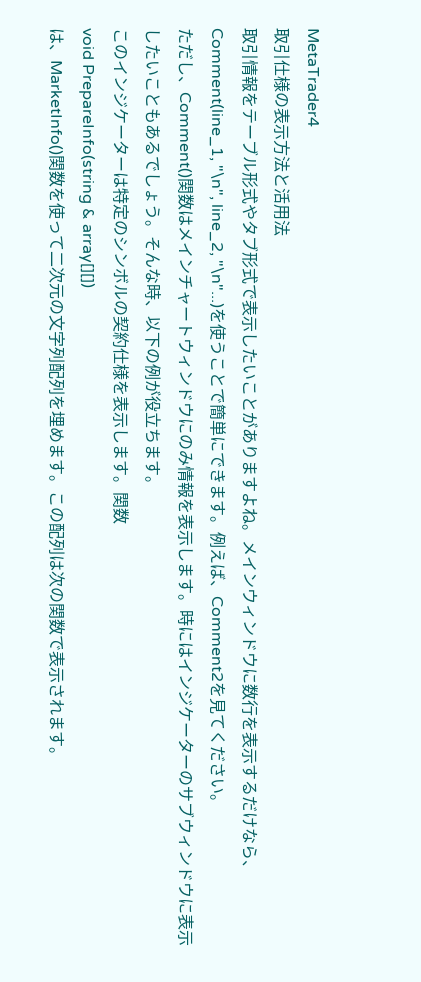MetaTrader4
取引仕様の表示方法と活用法
取引情報をテーブル形式やタブ形式で表示したいことがありますよね。メインウィンドウに数行を表示するだけなら、Comment(line_1, "\n", line_2, "\n"...)を使うことで簡単にできます。例えば、Comment2を見てください。
ただし、Comment()関数はメインチャートウィンドウにのみ情報を表示します。時にはインジケーターのサブウィンドウに表示したいこともあるでしょう。そんな時、以下の例が役立ちます。
このインジケーターは特定のシンボルの契約仕様を表示します。関数
void PrepareInfo(string & array[][])
は、MarketInfo()関数を使って二次元の文字列配列を埋めます。この配列は次の関数で表示されます。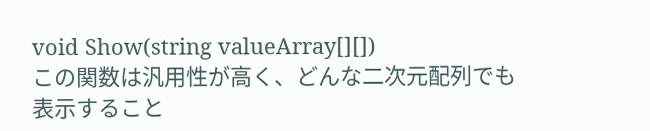void Show(string valueArray[][])
この関数は汎用性が高く、どんな二次元配列でも表示すること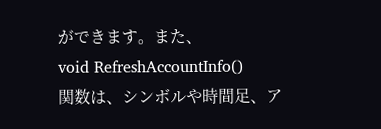ができます。また、
void RefreshAccountInfo()
関数は、シンボルや時間足、ア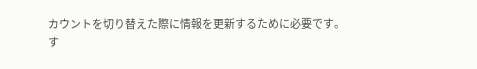カウントを切り替えた際に情報を更新するために必要です。
す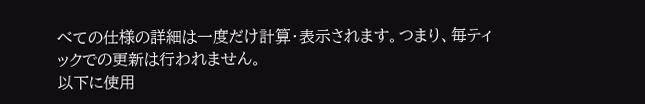べての仕様の詳細は一度だけ計算・表示されます。つまり、毎ティックでの更新は行われません。
以下に使用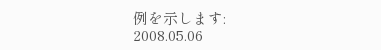例を示します:
2008.05.06